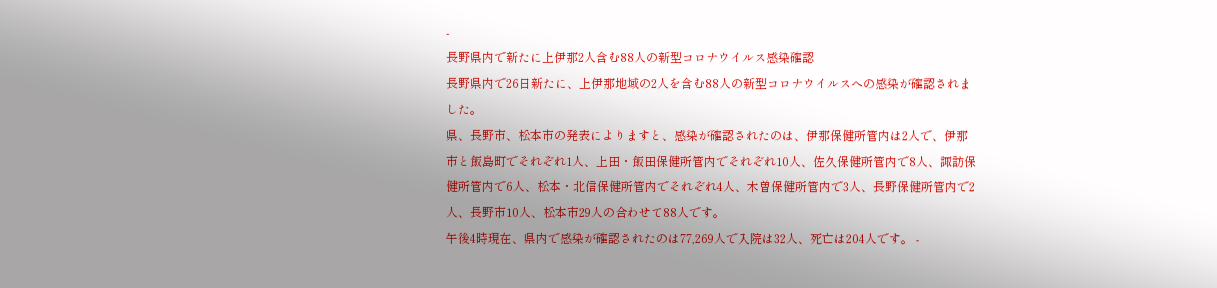-
長野県内で新たに上伊那2人含む88人の新型コロナウイルス感染確認
長野県内で26日新たに、上伊那地域の2人を含む88人の新型コロナウイルスへの感染が確認されました。
県、長野市、松本市の発表によりますと、感染が確認されたのは、伊那保健所管内は2人で、伊那市と飯島町でそれぞれ1人、上田・飯田保健所管内でそれぞれ10人、佐久保健所管内で8人、諏訪保健所管内で6人、松本・北信保健所管内でそれぞれ4人、木曽保健所管内で3人、長野保健所管内で2人、長野市10人、松本市29人の合わせて88人です。
午後4時現在、県内で感染が確認されたのは77,269人で入院は32人、死亡は204人です。 -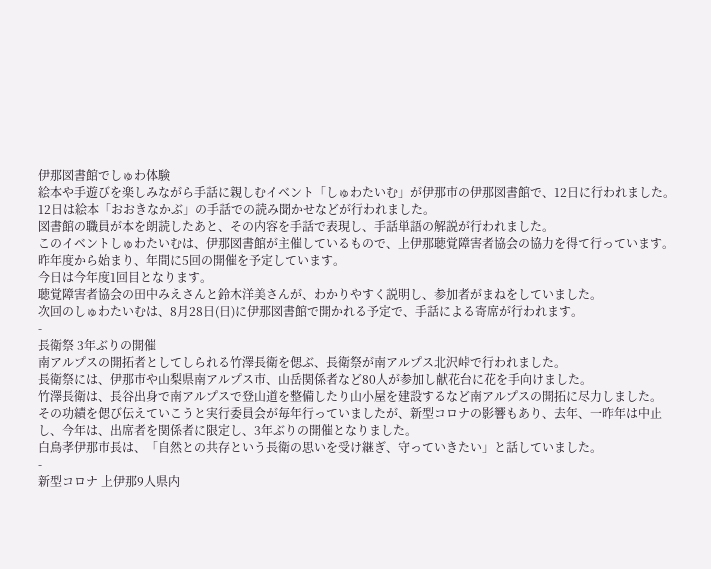伊那図書館でしゅわ体験
絵本や手遊びを楽しみながら手話に親しむイベント「しゅわたいむ」が伊那市の伊那図書館で、12日に行われました。
12日は絵本「おおきなかぶ」の手話での読み聞かせなどが行われました。
図書館の職員が本を朗読したあと、その内容を手話で表現し、手話単語の解説が行われました。
このイベントしゅわたいむは、伊那図書館が主催しているもので、上伊那聴覚障害者協会の協力を得て行っています。
昨年度から始まり、年間に5回の開催を予定しています。
今日は今年度1回目となります。
聴覚障害者協会の田中みえさんと鈴木洋美さんが、わかりやすく説明し、参加者がまねをしていました。
次回のしゅわたいむは、8月28日(日)に伊那図書館で開かれる予定で、手話による寄席が行われます。
-
長衛祭 3年ぶりの開催
南アルプスの開拓者としてしられる竹澤長衛を偲ぶ、長衛祭が南アルプス北沢峠で行われました。
長衛祭には、伊那市や山梨県南アルプス市、山岳関係者など80人が参加し献花台に花を手向けました。
竹澤長衛は、長谷出身で南アルプスで登山道を整備したり山小屋を建設するなど南アルプスの開拓に尽力しました。
その功績を偲び伝えていこうと実行委員会が毎年行っていましたが、新型コロナの影響もあり、去年、一昨年は中止し、今年は、出席者を関係者に限定し、3年ぶりの開催となりました。
白鳥孝伊那市長は、「自然との共存という長衛の思いを受け継ぎ、守っていきたい」と話していました。
-
新型コロナ 上伊那9人県内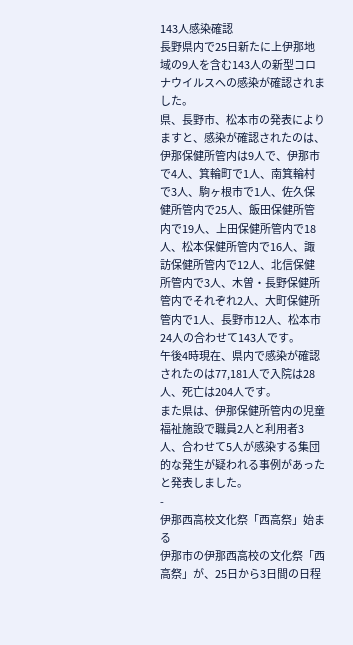143人感染確認
長野県内で25日新たに上伊那地域の9人を含む143人の新型コロナウイルスへの感染が確認されました。
県、長野市、松本市の発表によりますと、感染が確認されたのは、伊那保健所管内は9人で、伊那市で4人、箕輪町で1人、南箕輪村で3人、駒ヶ根市で1人、佐久保健所管内で25人、飯田保健所管内で19人、上田保健所管内で18人、松本保健所管内で16人、諏訪保健所管内で12人、北信保健所管内で3人、木曽・長野保健所管内でそれぞれ2人、大町保健所管内で1人、長野市12人、松本市24人の合わせて143人です。
午後4時現在、県内で感染が確認されたのは77,181人で入院は28人、死亡は204人です。
また県は、伊那保健所管内の児童福祉施設で職員2人と利用者3人、合わせて5人が感染する集団的な発生が疑われる事例があったと発表しました。
-
伊那西高校文化祭「西高祭」始まる
伊那市の伊那西高校の文化祭「西高祭」が、25日から3日間の日程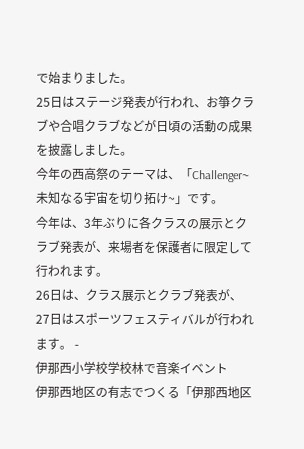で始まりました。
25日はステージ発表が行われ、お箏クラブや合唱クラブなどが日頃の活動の成果を披露しました。
今年の西高祭のテーマは、「Challenger~未知なる宇宙を切り拓け~」です。
今年は、3年ぶりに各クラスの展示とクラブ発表が、来場者を保護者に限定して行われます。
26日は、クラス展示とクラブ発表が、27日はスポーツフェスティバルが行われます。 -
伊那西小学校学校林で音楽イベント
伊那西地区の有志でつくる「伊那西地区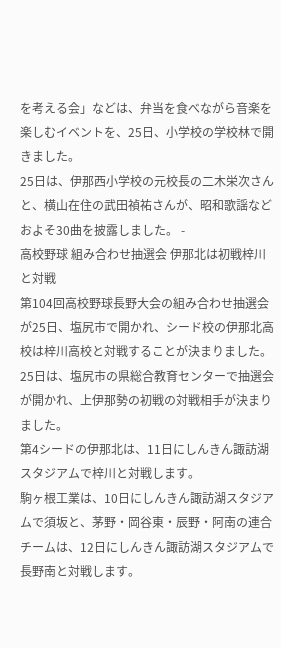を考える会」などは、弁当を食べながら音楽を楽しむイベントを、25日、小学校の学校林で開きました。
25日は、伊那西小学校の元校長の二木栄次さんと、横山在住の武田禎祐さんが、昭和歌謡などおよそ30曲を披露しました。 -
高校野球 組み合わせ抽選会 伊那北は初戦梓川と対戦
第104回高校野球長野大会の組み合わせ抽選会が25日、塩尻市で開かれ、シード校の伊那北高校は梓川高校と対戦することが決まりました。
25日は、塩尻市の県総合教育センターで抽選会が開かれ、上伊那勢の初戦の対戦相手が決まりました。
第4シードの伊那北は、11日にしんきん諏訪湖スタジアムで梓川と対戦します。
駒ヶ根工業は、10日にしんきん諏訪湖スタジアムで須坂と、茅野・岡谷東・辰野・阿南の連合チームは、12日にしんきん諏訪湖スタジアムで長野南と対戦します。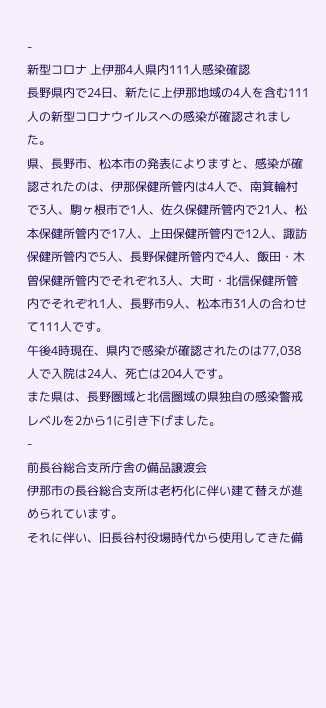-
新型コロナ 上伊那4人県内111人感染確認
長野県内で24日、新たに上伊那地域の4人を含む111人の新型コロナウイルスへの感染が確認されました。
県、長野市、松本市の発表によりますと、感染が確認されたのは、伊那保健所管内は4人で、南箕輪村で3人、駒ヶ根市で1人、佐久保健所管内で21人、松本保健所管内で17人、上田保健所管内で12人、諏訪保健所管内で5人、長野保健所管内で4人、飯田・木曽保健所管内でそれぞれ3人、大町・北信保健所管内でそれぞれ1人、長野市9人、松本市31人の合わせて111人です。
午後4時現在、県内で感染が確認されたのは77,038人で入院は24人、死亡は204人です。
また県は、長野圏域と北信圏域の県独自の感染警戒レベルを2から1に引き下げました。
-
前長谷総合支所庁舎の備品譲渡会
伊那市の長谷総合支所は老朽化に伴い建て替えが進められています。
それに伴い、旧長谷村役場時代から使用してきた備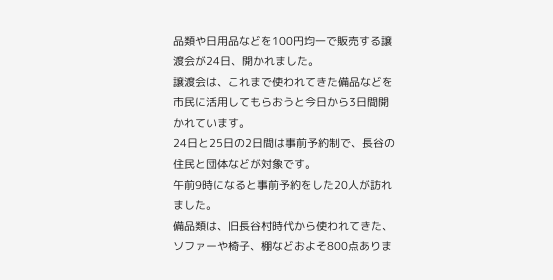品類や日用品などを100円均一で販売する譲渡会が24日、開かれました。
譲渡会は、これまで使われてきた備品などを市民に活用してもらおうと今日から3日間開かれています。
24日と25日の2日間は事前予約制で、長谷の住民と団体などが対象です。
午前9時になると事前予約をした20人が訪れました。
備品類は、旧長谷村時代から使われてきた、ソファーや椅子、棚などおよそ800点ありま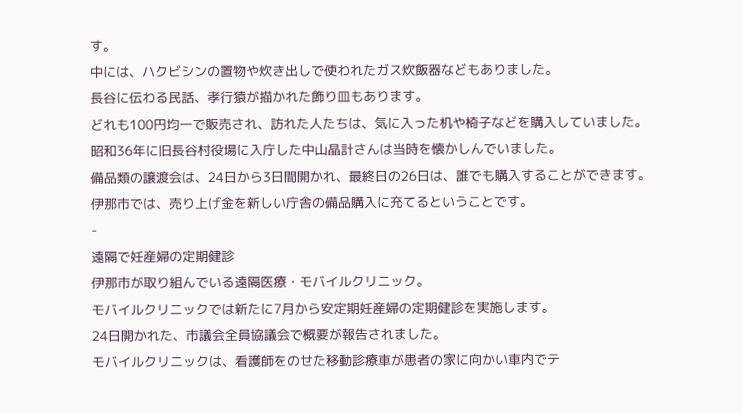す。
中には、ハクビシンの置物や炊き出しで使われたガス炊飯器などもありました。
長谷に伝わる民話、孝行猿が描かれた飾り皿もあります。
どれも100円均一で販売され、訪れた人たちは、気に入った机や椅子などを購入していました。
昭和36年に旧長谷村役場に入庁した中山晶計さんは当時を懐かしんでいました。
備品類の譲渡会は、24日から3日間開かれ、最終日の26日は、誰でも購入することができます。
伊那市では、売り上げ金を新しい庁舎の備品購入に充てるということです。
-
遠隔で妊産婦の定期健診
伊那市が取り組んでいる遠隔医療・モバイルクリニック。
モバイルクリニックでは新たに7月から安定期妊産婦の定期健診を実施します。
24日開かれた、市議会全員協議会で概要が報告されました。
モバイルクリニックは、看護師をのせた移動診療車が患者の家に向かい車内でテ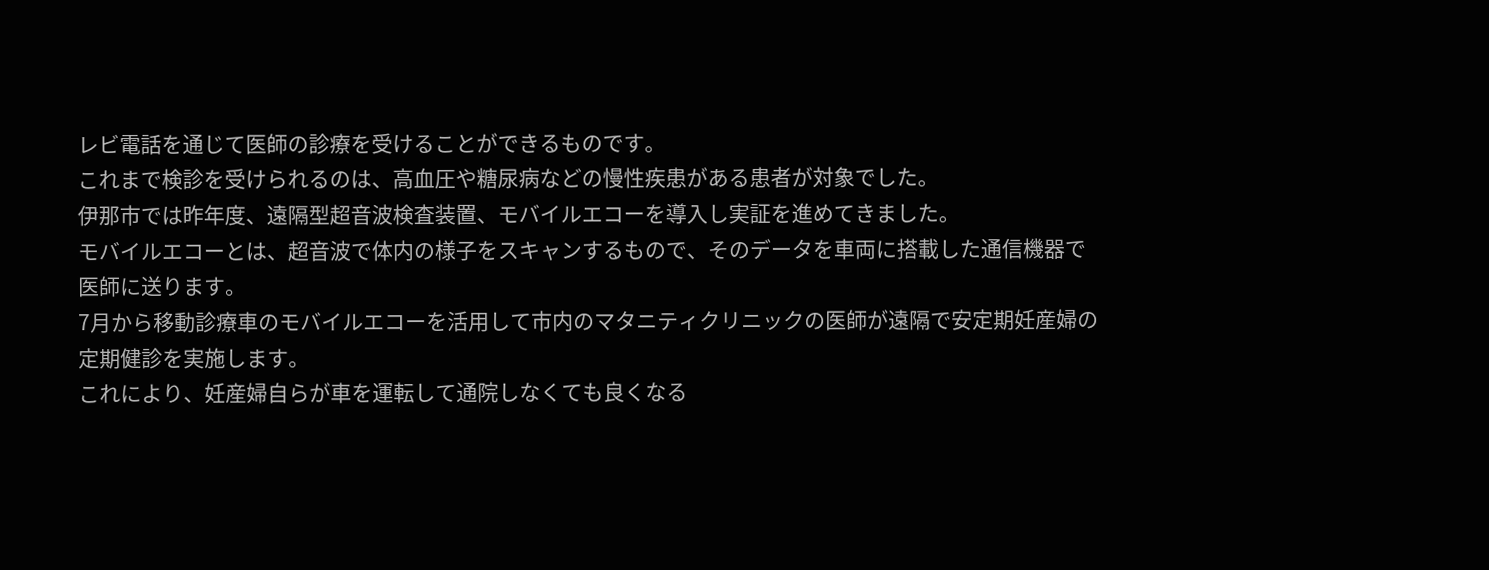レビ電話を通じて医師の診療を受けることができるものです。
これまで検診を受けられるのは、高血圧や糖尿病などの慢性疾患がある患者が対象でした。
伊那市では昨年度、遠隔型超音波検査装置、モバイルエコーを導入し実証を進めてきました。
モバイルエコーとは、超音波で体内の様子をスキャンするもので、そのデータを車両に搭載した通信機器で医師に送ります。
7月から移動診療車のモバイルエコーを活用して市内のマタニティクリニックの医師が遠隔で安定期妊産婦の定期健診を実施します。
これにより、妊産婦自らが車を運転して通院しなくても良くなる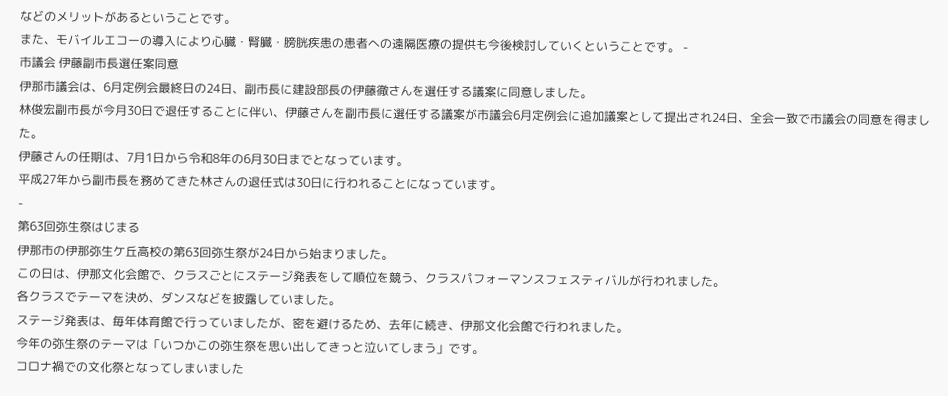などのメリットがあるということです。
また、モバイルエコーの導入により心臓・腎臓・膀胱疾患の患者への遠隔医療の提供も今後検討していくということです。 -
市議会 伊藤副市長選任案同意
伊那市議会は、6月定例会最終日の24日、副市長に建設部長の伊藤徹さんを選任する議案に同意しました。
林俊宏副市長が今月30日で退任することに伴い、伊藤さんを副市長に選任する議案が市議会6月定例会に追加議案として提出され24日、全会一致で市議会の同意を得ました。
伊藤さんの任期は、7月1日から令和8年の6月30日までとなっています。
平成27年から副市長を務めてきた林さんの退任式は30日に行われることになっています。
-
第63回弥生祭はじまる
伊那市の伊那弥生ケ丘高校の第63回弥生祭が24日から始まりました。
この日は、伊那文化会館で、クラスごとにステージ発表をして順位を競う、クラスパフォーマンスフェスティバルが行われました。
各クラスでテーマを決め、ダンスなどを披露していました。
ステージ発表は、毎年体育館で行っていましたが、密を避けるため、去年に続き、伊那文化会館で行われました。
今年の弥生祭のテーマは「いつかこの弥生祭を思い出してきっと泣いてしまう」です。
コロナ禍での文化祭となってしまいました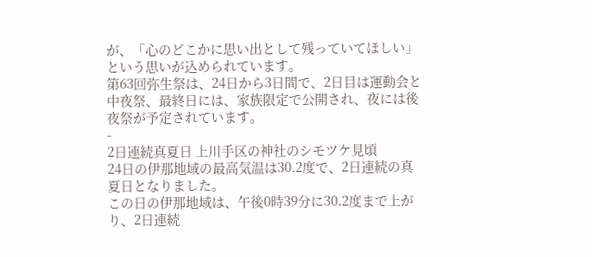が、「心のどこかに思い出として残っていてほしい」という思いが込められています。
第63回弥生祭は、24日から3日間で、2日目は運動会と中夜祭、最終日には、家族限定で公開され、夜には後夜祭が予定されています。
-
2日連続真夏日 上川手区の神社のシモツケ見頃
24日の伊那地域の最高気温は30.2度で、2日連続の真夏日となりました。
この日の伊那地域は、午後0時39分に30.2度まで上がり、2日連続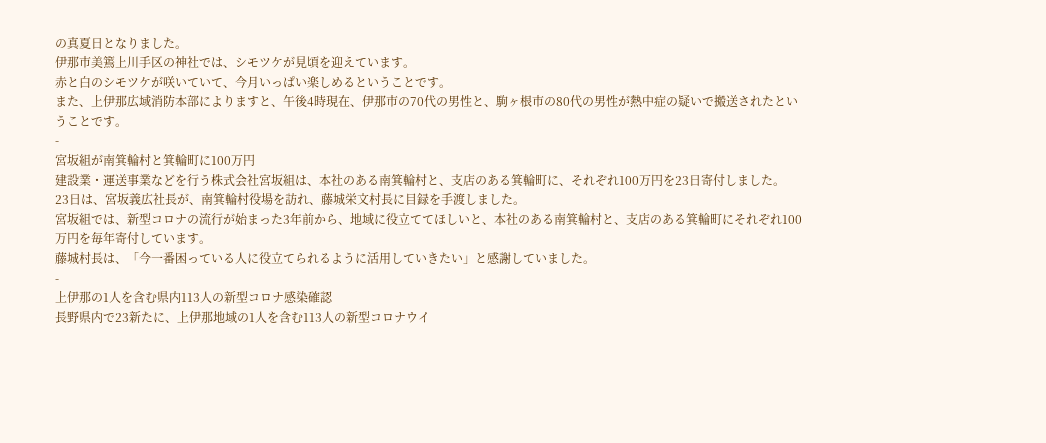の真夏日となりました。
伊那市美篶上川手区の神社では、シモツケが見頃を迎えています。
赤と白のシモツケが咲いていて、今月いっぱい楽しめるということです。
また、上伊那広域消防本部によりますと、午後4時現在、伊那市の70代の男性と、駒ヶ根市の80代の男性が熱中症の疑いで搬送されたということです。
-
宮坂組が南箕輪村と箕輪町に100万円
建設業・運送事業などを行う株式会社宮坂組は、本社のある南箕輪村と、支店のある箕輪町に、それぞれ100万円を23日寄付しました。
23日は、宮坂義広社長が、南箕輪村役場を訪れ、藤城栄文村長に目録を手渡しました。
宮坂組では、新型コロナの流行が始まった3年前から、地域に役立ててほしいと、本社のある南箕輪村と、支店のある箕輪町にそれぞれ100万円を毎年寄付しています。
藤城村長は、「今一番困っている人に役立てられるように活用していきたい」と感謝していました。
-
上伊那の1人を含む県内113人の新型コロナ感染確認
長野県内で23新たに、上伊那地域の1人を含む113人の新型コロナウイ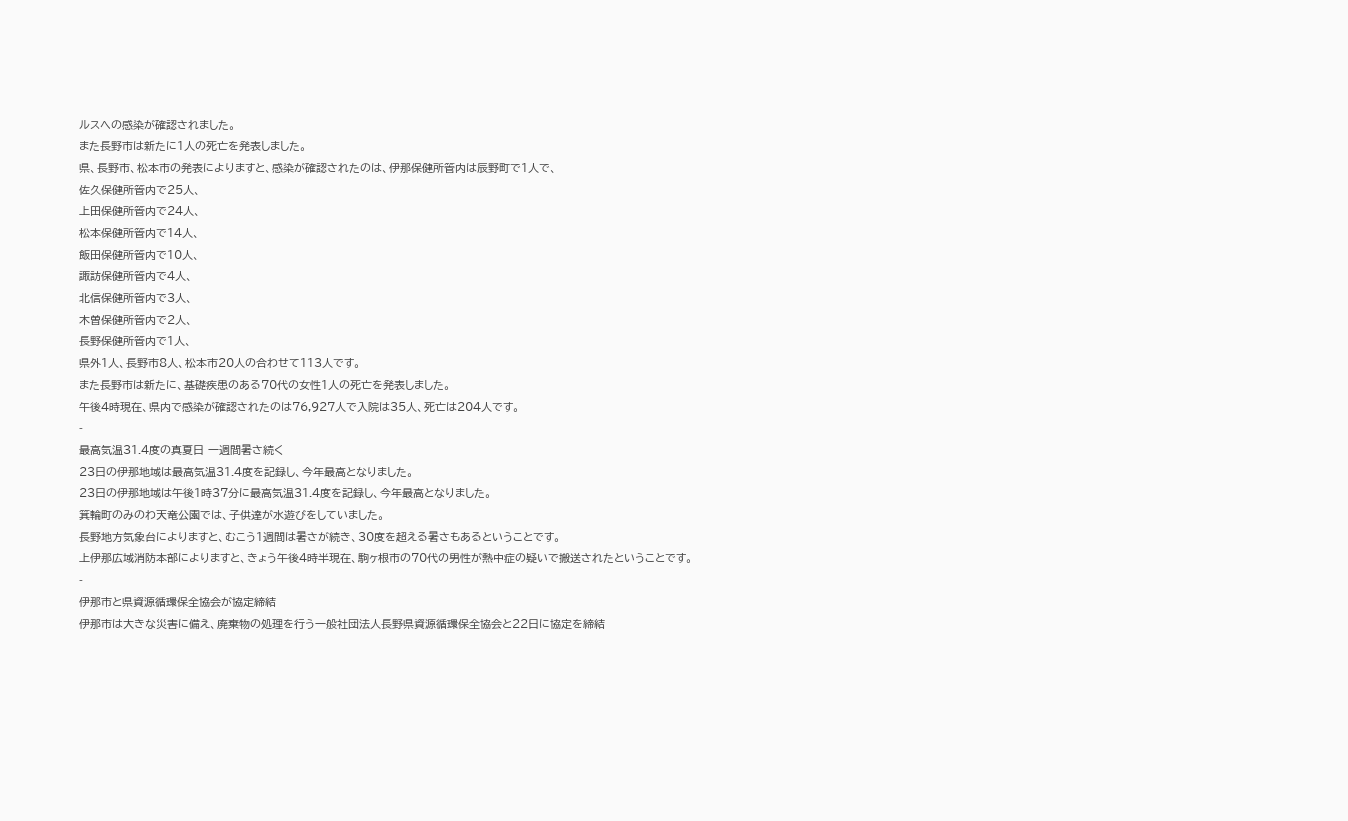ルスへの感染が確認されました。
また長野市は新たに1人の死亡を発表しました。
県、長野市、松本市の発表によりますと、感染が確認されたのは、伊那保健所管内は辰野町で1人で、
佐久保健所管内で25人、
上田保健所管内で24人、
松本保健所管内で14人、
飯田保健所管内で10人、
諏訪保健所管内で4人、
北信保健所管内で3人、
木曽保健所管内で2人、
長野保健所管内で1人、
県外1人、長野市8人、松本市20人の合わせて113人です。
また長野市は新たに、基礎疾患のある70代の女性1人の死亡を発表しました。
午後4時現在、県内で感染が確認されたのは76,927人で入院は35人、死亡は204人です。
-
最高気温31.4度の真夏日 一週間暑さ続く
23日の伊那地域は最高気温31.4度を記録し、今年最高となりました。
23日の伊那地域は午後1時37分に最高気温31.4度を記録し、今年最高となりました。
箕輪町のみのわ天竜公園では、子供達が水遊びをしていました。
長野地方気象台によりますと、むこう1週間は暑さが続き、30度を超える暑さもあるということです。
上伊那広域消防本部によりますと、きょう午後4時半現在、駒ヶ根市の70代の男性が熱中症の疑いで搬送されたということです。
-
伊那市と県資源循環保全協会が協定締結
伊那市は大きな災害に備え、廃棄物の処理を行う一般社団法人長野県資源循環保全協会と22日に協定を締結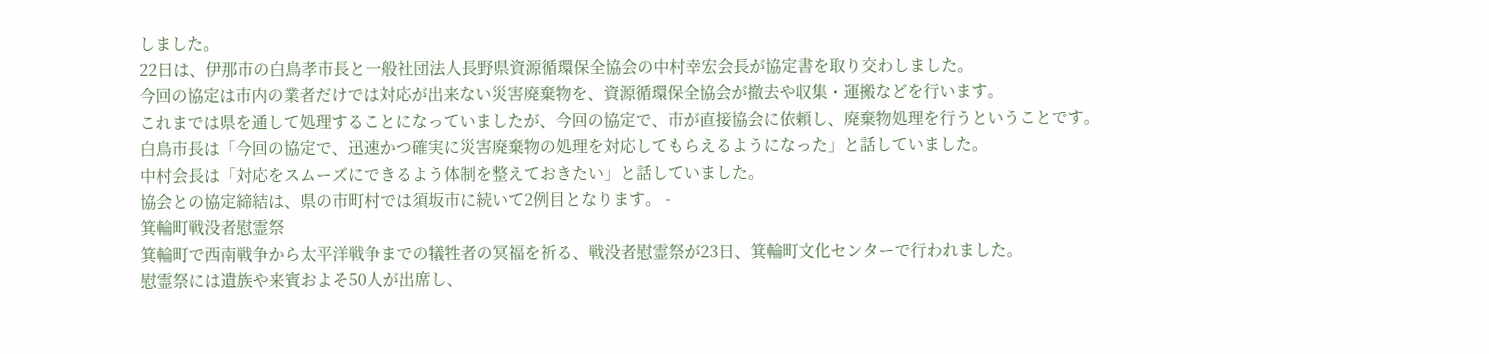しました。
22日は、伊那市の白鳥孝市長と一般社団法人長野県資源循環保全協会の中村幸宏会長が協定書を取り交わしました。
今回の協定は市内の業者だけでは対応が出来ない災害廃棄物を、資源循環保全協会が撤去や収集・運搬などを行います。
これまでは県を通して処理することになっていましたが、今回の協定で、市が直接協会に依頼し、廃棄物処理を行うということです。
白鳥市長は「今回の協定で、迅速かつ確実に災害廃棄物の処理を対応してもらえるようになった」と話していました。
中村会長は「対応をスムーズにできるよう体制を整えておきたい」と話していました。
協会との協定締結は、県の市町村では須坂市に続いて2例目となります。 -
箕輪町戦没者慰霊祭
箕輪町で西南戦争から太平洋戦争までの犠牲者の冥福を祈る、戦没者慰霊祭が23日、箕輪町文化センターで行われました。
慰霊祭には遺族や来賓およそ50人が出席し、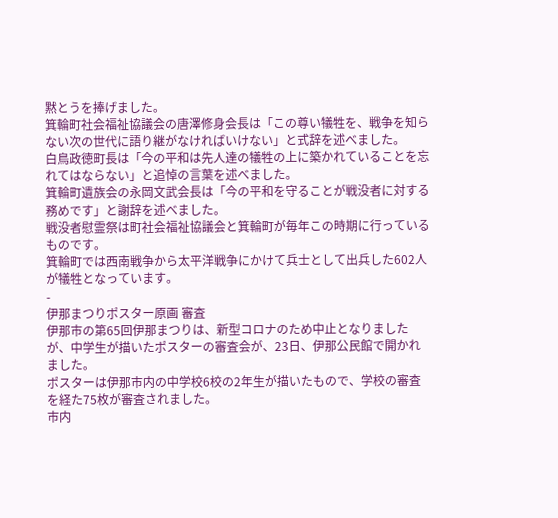黙とうを捧げました。
箕輪町社会福祉協議会の唐澤修身会長は「この尊い犠牲を、戦争を知らない次の世代に語り継がなければいけない」と式辞を述べました。
白鳥政徳町長は「今の平和は先人達の犠牲の上に築かれていることを忘れてはならない」と追悼の言葉を述べました。
箕輪町遺族会の永岡文武会長は「今の平和を守ることが戦没者に対する務めです」と謝辞を述べました。
戦没者慰霊祭は町社会福祉協議会と箕輪町が毎年この時期に行っているものです。
箕輪町では西南戦争から太平洋戦争にかけて兵士として出兵した602人が犠牲となっています。
-
伊那まつりポスター原画 審査
伊那市の第65回伊那まつりは、新型コロナのため中止となりましたが、中学生が描いたポスターの審査会が、23日、伊那公民館で開かれました。
ポスターは伊那市内の中学校6校の2年生が描いたもので、学校の審査を経た75枚が審査されました。
市内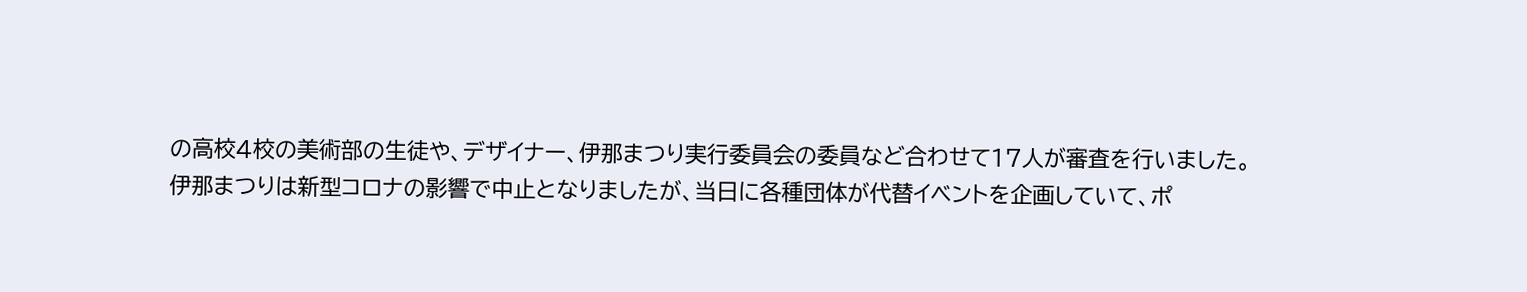の高校4校の美術部の生徒や、デザイナー、伊那まつり実行委員会の委員など合わせて17人が審査を行いました。
伊那まつりは新型コロナの影響で中止となりましたが、当日に各種団体が代替イベントを企画していて、ポ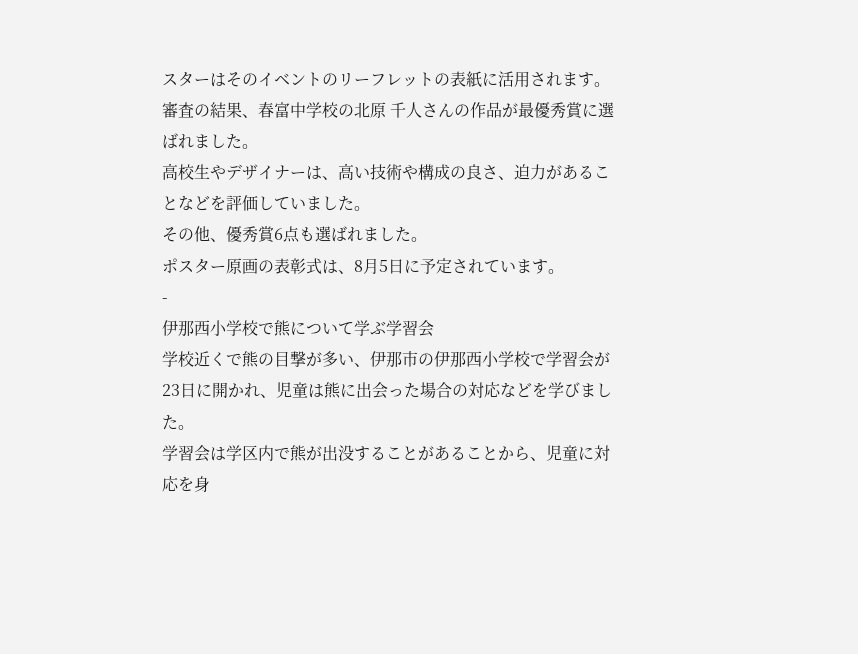スターはそのイベントのリーフレットの表紙に活用されます。
審査の結果、春富中学校の北原 千人さんの作品が最優秀賞に選ばれました。
高校生やデザイナーは、高い技術や構成の良さ、迫力があることなどを評価していました。
その他、優秀賞6点も選ばれました。
ポスター原画の表彰式は、8月5日に予定されています。
-
伊那西小学校で熊について学ぶ学習会
学校近くで熊の目撃が多い、伊那市の伊那西小学校で学習会が23日に開かれ、児童は熊に出会った場合の対応などを学びました。
学習会は学区内で熊が出没することがあることから、児童に対応を身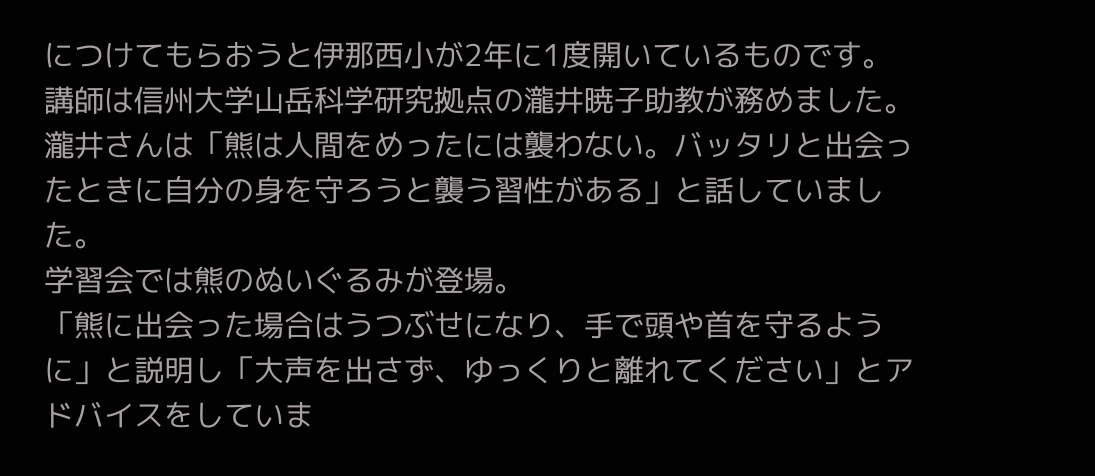につけてもらおうと伊那西小が2年に1度開いているものです。
講師は信州大学山岳科学研究拠点の瀧井暁子助教が務めました。
瀧井さんは「熊は人間をめったには襲わない。バッタリと出会ったときに自分の身を守ろうと襲う習性がある」と話していました。
学習会では熊のぬいぐるみが登場。
「熊に出会った場合はうつぶせになり、手で頭や首を守るように」と説明し「大声を出さず、ゆっくりと離れてください」とアドバイスをしていま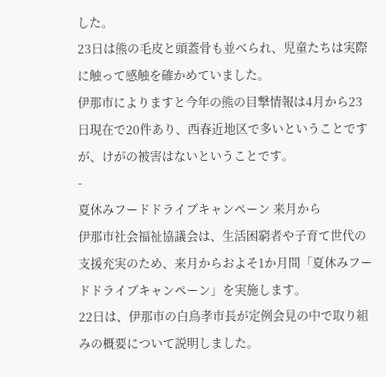した。
23日は熊の毛皮と頭蓋骨も並べられ、児童たちは実際に触って感触を確かめていました。
伊那市によりますと今年の熊の目撃情報は4月から23日現在で20件あり、西春近地区で多いということですが、けがの被害はないということです。
-
夏休みフードドライブキャンペーン 来月から
伊那市社会福祉協議会は、生活困窮者や子育て世代の支援充実のため、来月からおよそ1か月間「夏休みフードドライブキャンペーン」を実施します。
22日は、伊那市の白鳥孝市長が定例会見の中で取り組みの概要について説明しました。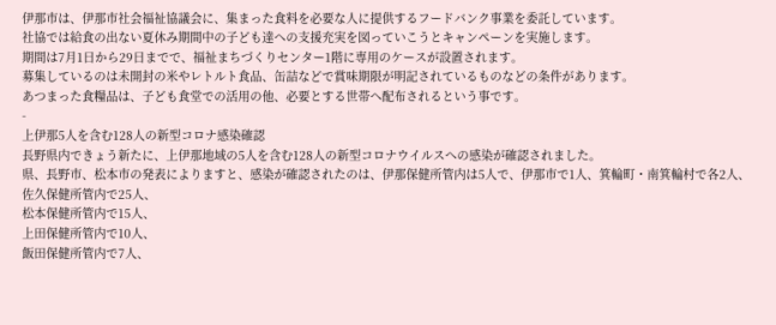伊那市は、伊那市社会福祉協議会に、集まった食料を必要な人に提供するフードバンク事業を委託しています。
社協では給食の出ない夏休み期間中の子ども達への支援充実を図っていこうとキャンペーンを実施します。
期間は7月1日から29日までで、福祉まちづくりセンター1階に専用のケースが設置されます。
募集しているのは未開封の米やレトルト食品、缶詰などで賞味期限が明記されているものなどの条件があります。
あつまった食糧品は、子ども食堂での活用の他、必要とする世帯へ配布されるという事です。
-
上伊那5人を含む128人の新型コロナ感染確認
長野県内できょう新たに、上伊那地域の5人を含む128人の新型コロナウイルスへの感染が確認されました。
県、長野市、松本市の発表によりますと、感染が確認されたのは、伊那保健所管内は5人で、伊那市で1人、箕輪町・南箕輪村で各2人、
佐久保健所管内で25人、
松本保健所管内で15人、
上田保健所管内で10人、
飯田保健所管内で7人、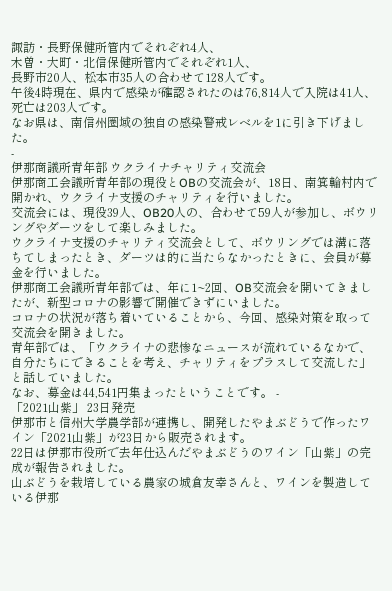諏訪・長野保健所管内でそれぞれ4人、
木曽・大町・北信保健所管内でそれぞれ1人、
長野市20人、松本市35人の合わせて128人です。
午後4時現在、県内で感染が確認されたのは76,814人で入院は41人、死亡は203人です。
なお県は、南信州圏域の独自の感染警戒レベルを1に引き下げました。
-
伊那商議所青年部 ウクライナチャリティ交流会
伊那商工会議所青年部の現役とOBの交流会が、18日、南箕輪村内で開かれ、ウクライナ支援のチャリティを行いました。
交流会には、現役39人、OB20人の、合わせて59人が参加し、ボウリングやダーツをして楽しみました。
ウクライナ支援のチャリティ交流会として、ボウリングでは溝に落ちてしまったとき、ダーツは的に当たらなかったときに、会員が募金を行いました。
伊那商工会議所青年部では、年に1~2回、OB交流会を開いてきましたが、新型コロナの影響で開催できずにいました。
コロナの状況が落ち着いていることから、今回、感染対策を取って交流会を開きました。
青年部では、「ウクライナの悲惨なニュースが流れているなかで、自分たちにできることを考え、チャリティをプラスして交流した」と話していました。
なお、募金は44,541円集まったということです。 -
「2021山紫」 23日発売
伊那市と信州大学農学部が連携し、開発したやまぶどうで作ったワイン「2021山紫」が23日から販売されます。
22日は伊那市役所で去年仕込んだやまぶどうのワイン「山紫」の完成が報告されました。
山ぶどうを栽培している農家の城倉友幸さんと、ワインを製造している伊那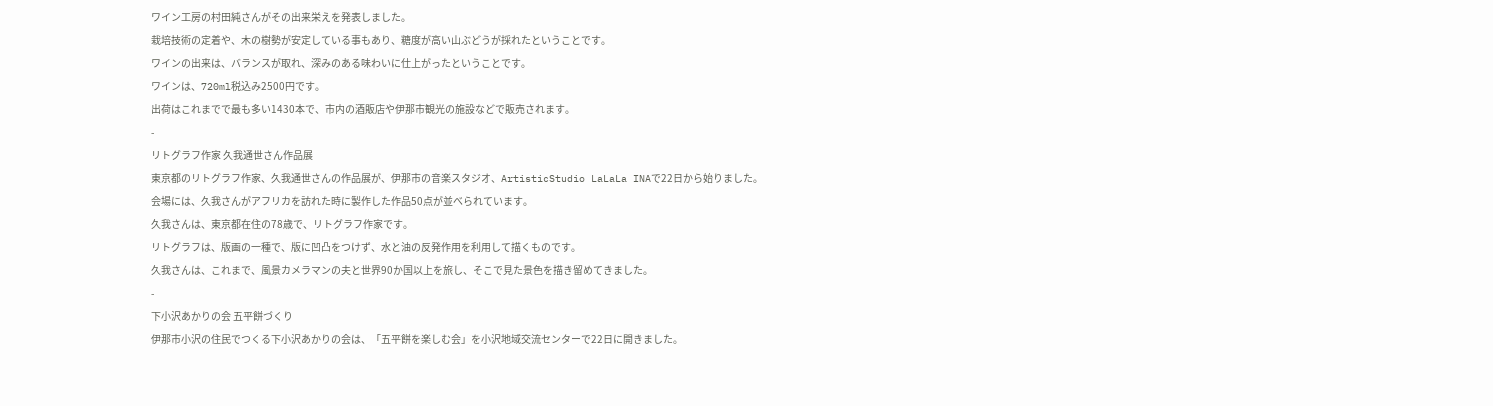ワイン工房の村田純さんがその出来栄えを発表しました。
栽培技術の定着や、木の樹勢が安定している事もあり、糖度が高い山ぶどうが採れたということです。
ワインの出来は、バランスが取れ、深みのある味わいに仕上がったということです。
ワインは、720ml税込み2500円です。
出荷はこれまでで最も多い1430本で、市内の酒販店や伊那市観光の施設などで販売されます。
-
リトグラフ作家 久我通世さん作品展
東京都のリトグラフ作家、久我通世さんの作品展が、伊那市の音楽スタジオ、ArtisticStudio LaLaLa INAで22日から始りました。
会場には、久我さんがアフリカを訪れた時に製作した作品50点が並べられています。
久我さんは、東京都在住の78歳で、リトグラフ作家です。
リトグラフは、版画の一種で、版に凹凸をつけず、水と油の反発作用を利用して描くものです。
久我さんは、これまで、風景カメラマンの夫と世界90か国以上を旅し、そこで見た景色を描き留めてきました。
-
下小沢あかりの会 五平餅づくり
伊那市小沢の住民でつくる下小沢あかりの会は、「五平餅を楽しむ会」を小沢地域交流センターで22日に開きました。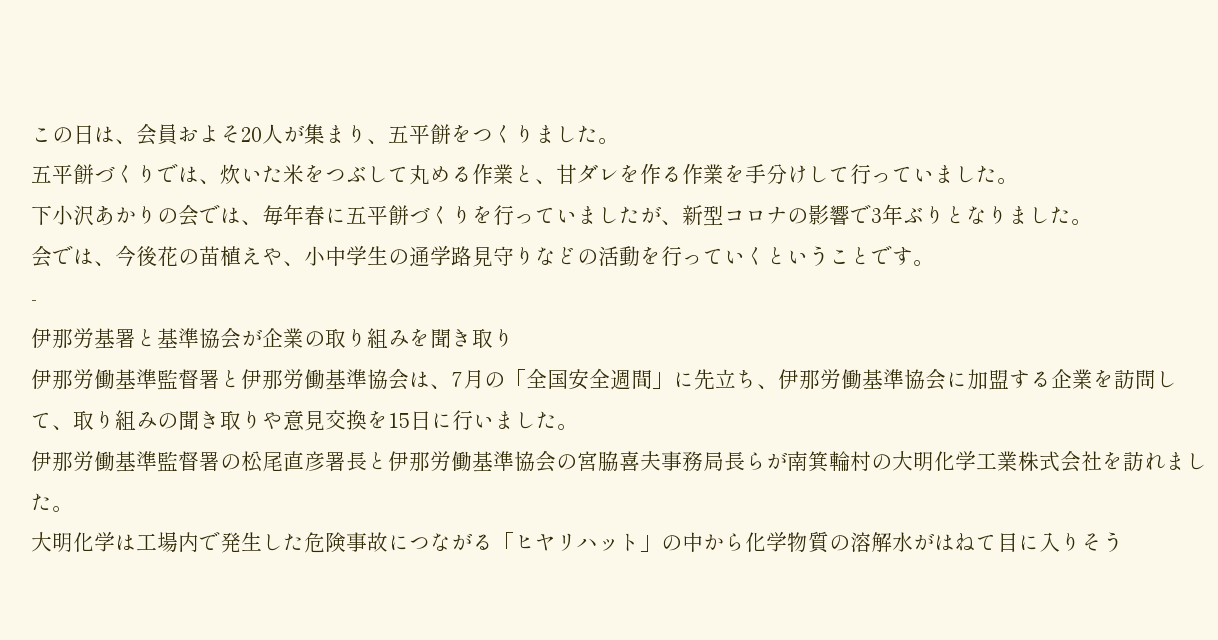この日は、会員およそ20人が集まり、五平餅をつくりました。
五平餅づくりでは、炊いた米をつぶして丸める作業と、甘ダレを作る作業を手分けして行っていました。
下小沢あかりの会では、毎年春に五平餅づくりを行っていましたが、新型コロナの影響で3年ぶりとなりました。
会では、今後花の苗植えや、小中学生の通学路見守りなどの活動を行っていくということです。
-
伊那労基署と基準協会が企業の取り組みを聞き取り
伊那労働基準監督署と伊那労働基準協会は、7月の「全国安全週間」に先立ち、伊那労働基準協会に加盟する企業を訪問して、取り組みの聞き取りや意見交換を15日に行いました。
伊那労働基準監督署の松尾直彦署長と伊那労働基準協会の宮脇喜夫事務局長らが南箕輪村の大明化学工業株式会社を訪れました。
大明化学は工場内で発生した危険事故につながる「ヒヤリハット」の中から化学物質の溶解水がはねて目に入りそう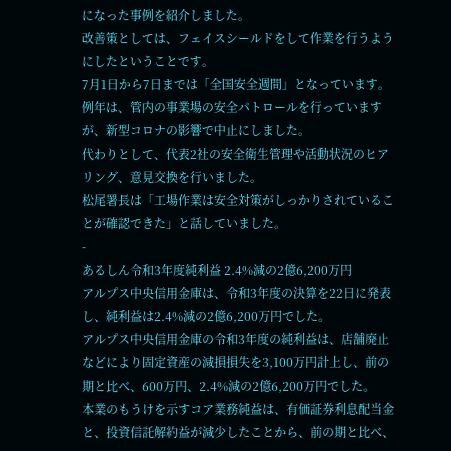になった事例を紹介しました。
改善策としては、フェイスシールドをして作業を行うようにしたということです。
7月1日から7日までは「全国安全週間」となっています。
例年は、管内の事業場の安全パトロールを行っていますが、新型コロナの影響で中止にしました。
代わりとして、代表2社の安全衛生管理や活動状況のヒアリング、意見交換を行いました。
松尾署長は「工場作業は安全対策がしっかりされていることが確認できた」と話していました。
-
あるしん令和3年度純利益 2.4%減の2億6,200万円
アルプス中央信用金庫は、令和3年度の決算を22日に発表し、純利益は2.4%減の2億6,200万円でした。
アルプス中央信用金庫の令和3年度の純利益は、店舗廃止などにより固定資産の減損損失を3,100万円計上し、前の期と比べ、600万円、2.4%減の2億6,200万円でした。
本業のもうけを示すコア業務純益は、有価証券利息配当金と、投資信託解約益が減少したことから、前の期と比べ、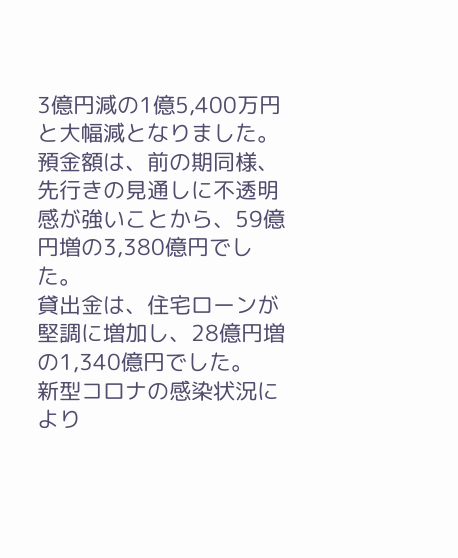3億円減の1億5,400万円と大幅減となりました。
預金額は、前の期同様、先行きの見通しに不透明感が強いことから、59億円増の3,380億円でした。
貸出金は、住宅ローンが堅調に増加し、28億円増の1,340億円でした。
新型コロナの感染状況により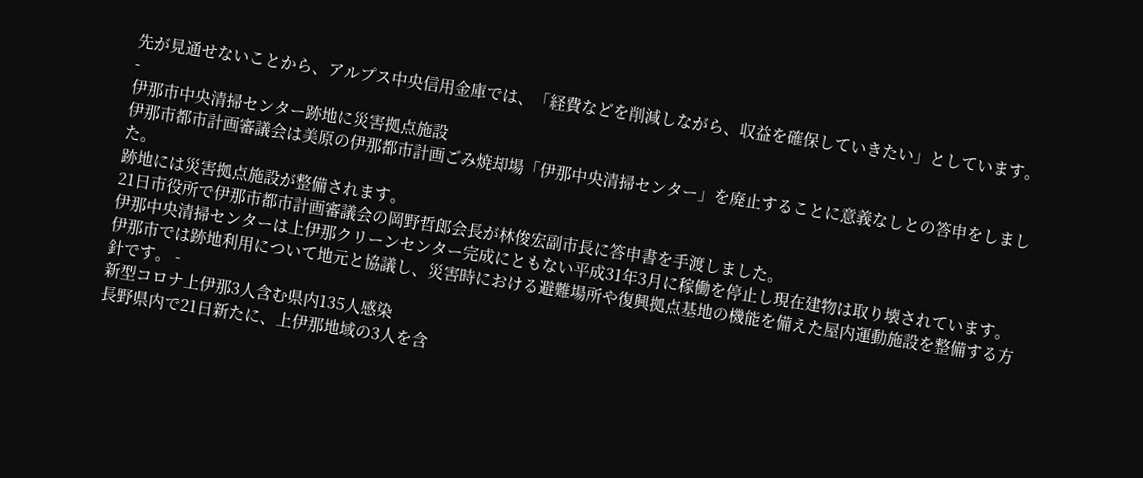先が見通せないことから、アルプス中央信用金庫では、「経費などを削減しながら、収益を確保していきたい」としています。
-
伊那市中央清掃センター跡地に災害拠点施設
伊那市都市計画審議会は美原の伊那都市計画ごみ焼却場「伊那中央清掃センター」を廃止することに意義なしとの答申をしました。
跡地には災害拠点施設が整備されます。
21日市役所で伊那市都市計画審議会の岡野哲郎会長が林俊宏副市長に答申書を手渡しました。
伊那中央清掃センターは上伊那クリーンセンター完成にともない平成31年3月に稼働を停止し現在建物は取り壊されています。伊那市では跡地利用について地元と協議し、災害時における避難場所や復興拠点基地の機能を備えた屋内運動施設を整備する方針です。 -
新型コロナ上伊那3人含む県内135人感染
長野県内で21日新たに、上伊那地域の3人を含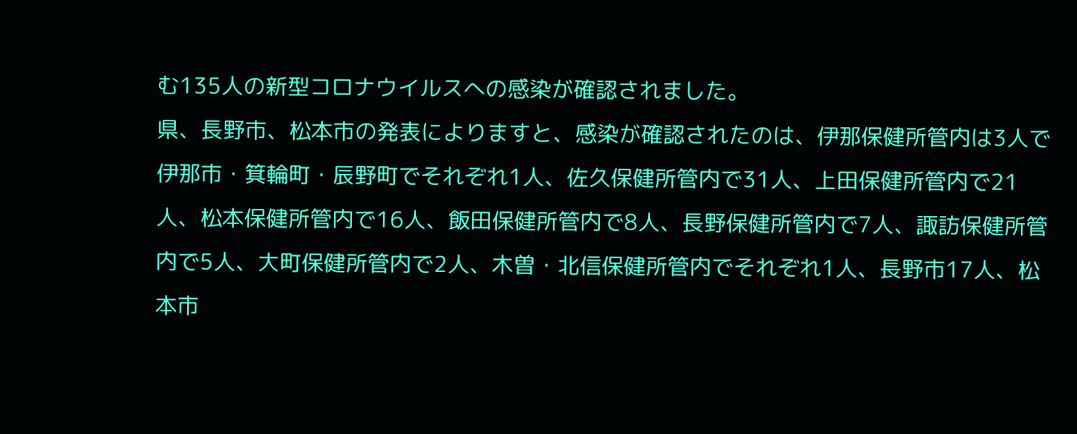む135人の新型コロナウイルスへの感染が確認されました。
県、長野市、松本市の発表によりますと、感染が確認されたのは、伊那保健所管内は3人で伊那市・箕輪町・辰野町でそれぞれ1人、佐久保健所管内で31人、上田保健所管内で21人、松本保健所管内で16人、飯田保健所管内で8人、長野保健所管内で7人、諏訪保健所管内で5人、大町保健所管内で2人、木曽・北信保健所管内でそれぞれ1人、長野市17人、松本市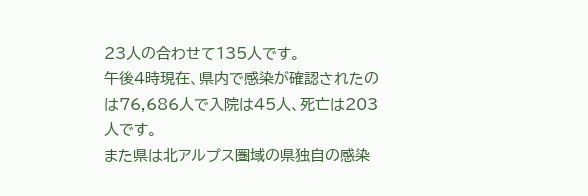23人の合わせて135人です。
午後4時現在、県内で感染が確認されたのは76,686人で入院は45人、死亡は203人です。
また県は北アルプス圏域の県独自の感染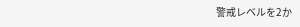警戒レベルを2か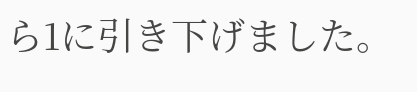ら1に引き下げました。